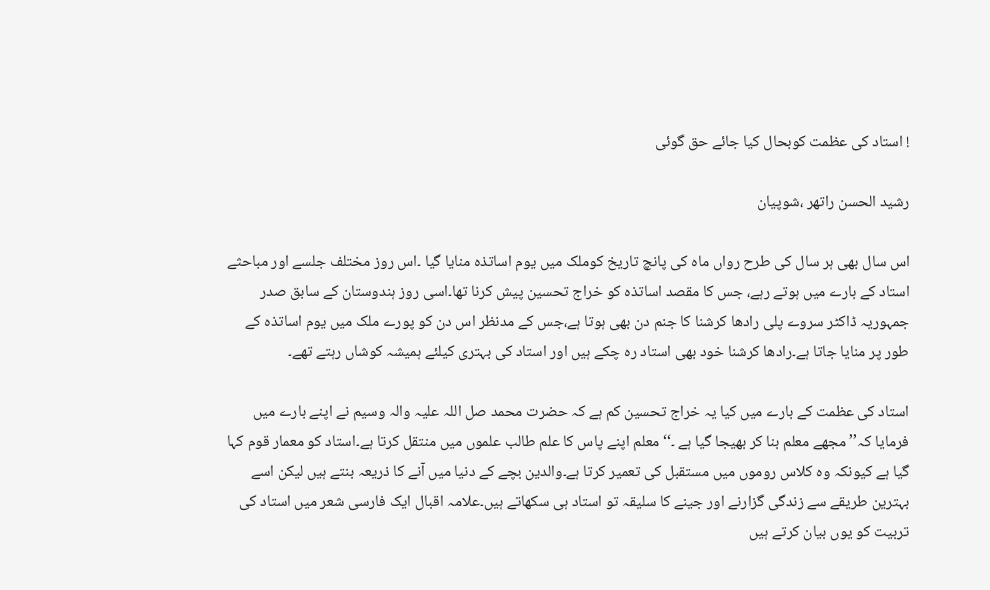! استاد کی عظمت کوبحال کیا جائے حق گوئی

رشید الحسن راتھر ،شوپیان

اس سال بھی ہر سال کی طرح رواں ماہ کی پانچ تاریخ کوملک میں یوم اساتذہ منایا گیا ۔اس روز مختلف جلسے اور مباحثے استاد کے بارے میں ہوتے رہے، جس کا مقصد اساتذہ کو خراج تحسین پیش کرنا تھا۔اسی روز ہندوستان کے سابق صدر جمہوریہ ڈاکٹر سروے پلی رادھا کرشنا کا جنم دن بھی ہوتا ہے،جس کے مدنظر اس دن کو پورے ملک میں یوم اساتذہ کے طور پر منایا جاتا ہے۔رادھا کرشنا خود بھی استاد رہ چکے ہیں اور استاد کی بہتری کیلئے ہمیشہ کوشاں رہتے تھے۔

استاد کی عظمت کے بارے میں کیا یہ خراج تحسین کم ہے کہ حضرت محمد صل اللہ علیہ والہ وسیم نے اپنے بارے میں فرمایا کہ’’ مجھے معلم بنا کر بھیجا گیا ہے ۔‘‘ معلم اپنے پاس کا علم طالب علموں میں منتقل کرتا ہے۔استاد کو معمار قوم کہا گیا ہے کیونکہ وہ کلاس روموں میں مستقبل کی تعمیر کرتا ہے۔والدین بچے کے دنیا میں آنے کا ذریعہ بنتے ہیں لیکن اسے بہترین طریقے سے زندگی گزارنے اور جینے کا سلیقہ تو استاد ہی سکھاتے ہیں۔علامہ اقبال ایک فارسی شعر میں استاد کی تربیت کو یوں بیان کرتے ہیں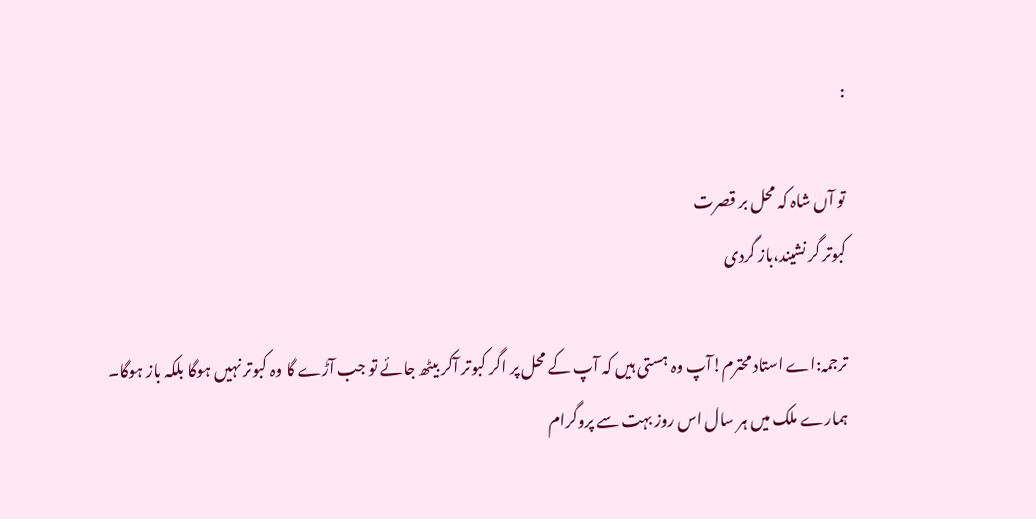:

تو آں شاہ کہ محل بر قصرت
کبوتر گر نشیند،باز گردی

ترجمہ:اے استاد محترم!آپ وہ ہستی ہیں کہ آپ کے محل پر اگر کبوتر آکر بیٹھ جائے تو جب آڑے گا وہ کبوتر نہیں ہوگا بلکہ باز ہوگا۔
ہمارے ملک میں ہر سال اس روز بہت سے پروگرام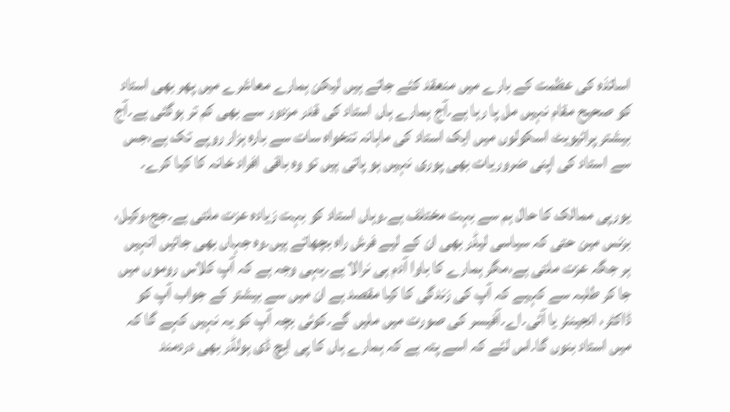اساتذہ کی عظمت کے بارے میں منعقد کئے جاتے ہیں لیکن ہمارے معاشرے میں پھر بھی استاد کو صحیح مقام نہیں مل پا رہا ہے۔آج ہمارے ہاں استاد کی قدر مزدور سے بھی کم تر ہوگئی ہے۔آج بیشتر پرائیویٹ اسکولوں میں ایک استاد کی ماہانہ تنخواہ سات سے بارہ ہزار روپے تک ہے،جس سے استاد کی اپنی ضروریات بھی پوری نہیں ہو پاتی ہیں تو وہ باقی افراد خانہ کا کیا کرے۔

یورپی ممالک کا حال ہم سے بہت مختلف ہے۔وہاں استاد کو بہت زیادہ عزت ملتی ہے۔جج،وکیل، بزنس مین حتی کہ سیاسی لیڈر بھی ان کے لیے فرش راہ بچھاتے ہیں۔وہ جہاں بھی جائیں انہیں ہر جگہ عزت ملتی ہے،مگر ہمارے کا باوا آدم ہی نرالا ہے۔یہی وجہ ہے کہ آپ کلاس روموں میں جا کر طلبہ سے کہیے کہ آپ کی زندگی کا کیا مقصد ہے ان میں سے بیشتر کے جواب آپ کو ڈاکٹر، انجینئر یا آئی۔اے۔آفیسر کی صورت میں ملیں گے۔کوئی بچہ آپ کو یہ نہیں کہے گا کہ میں استاد بنوں گا۔اس لئے کہ اسے پتہ ہے کہ ہمارے ہاں کا پی ایچ ڈی ہولڈر بھی دردمند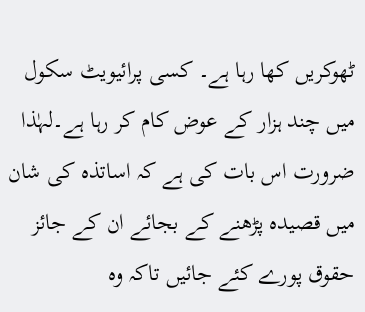ٹھوکریں کھا رہا ہے۔ کسی پرائیویٹ سکول میں چند ہزار کے عوض کام کر رہا ہے۔لہٰذا ضرورت اس بات کی ہے کہ اساتذہ کی شان میں قصیدہ پڑھنے کے بجائے ان کے جائز حقوق پورے کئے جائیں تاکہ وہ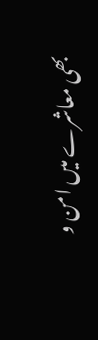بھی معاشرے میں امن و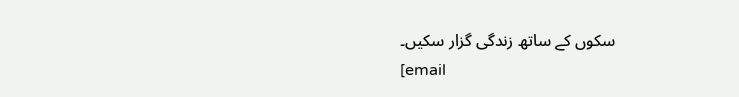سکوں کے ساتھ زندگی گزار سکیں۔
[email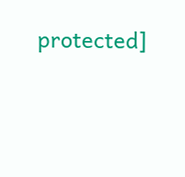protected]